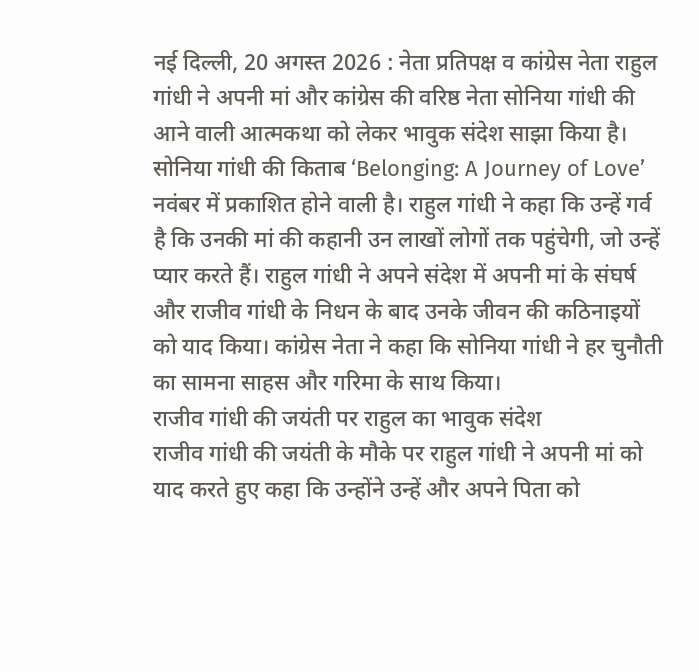नई दिल्ली, 20 अगस्त 2026 : नेता प्रतिपक्ष व कांग्रेस नेता राहुल गांधी ने अपनी मां और कांग्रेस की वरिष्ठ नेता सोनिया गांधी की आने वाली आत्मकथा को लेकर भावुक संदेश साझा किया है। सोनिया गांधी की किताब ‘Belonging: A Journey of Love’ नवंबर में प्रकाशित होने वाली है। राहुल गांधी ने कहा कि उन्हें गर्व है कि उनकी मां की कहानी उन लाखों लोगों तक पहुंचेगी, जो उन्हें प्यार करते हैं। राहुल गांधी ने अपने संदेश में अपनी मां के संघर्ष और राजीव गांधी के निधन के बाद उनके जीवन की कठिनाइयों को याद किया। कांग्रेस नेता ने कहा कि सोनिया गांधी ने हर चुनौती का सामना साहस और गरिमा के साथ किया।
राजीव गांधी की जयंती पर राहुल का भावुक संदेश
राजीव गांधी की जयंती के मौके पर राहुल गांधी ने अपनी मां को याद करते हुए कहा कि उन्होंने उन्हें और अपने पिता को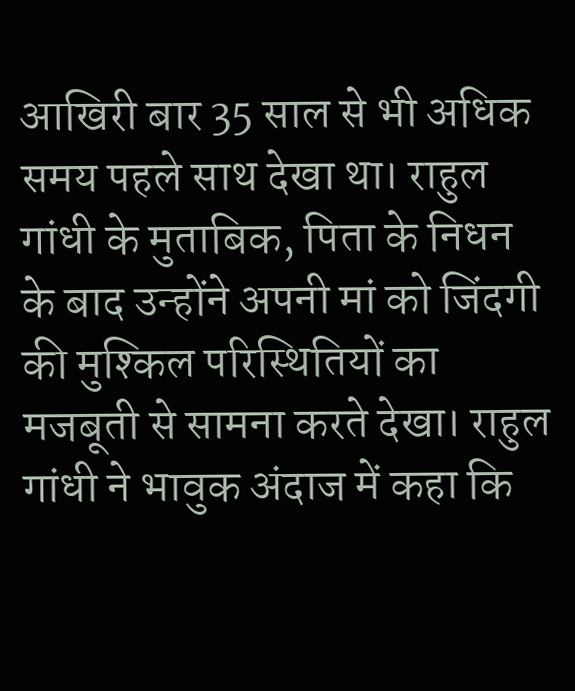आखिरी बार 35 साल से भी अधिक समय पहले साथ देखा था। राहुल गांधी के मुताबिक, पिता के निधन के बाद उन्होंने अपनी मां को जिंदगी की मुश्किल परिस्थितियों का मजबूती से सामना करते देखा। राहुल गांधी ने भावुक अंदाज में कहा कि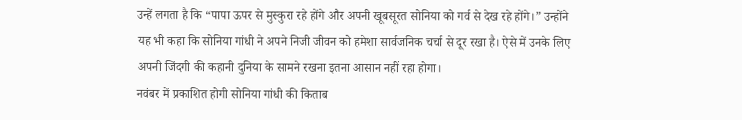उन्हें लगता है कि “पापा ऊपर से मुस्कुरा रहे होंगे और अपनी खूबसूरत सोनिया को गर्व से देख रहे होंगे।” उन्होंने यह भी कहा कि सोनिया गांधी ने अपने निजी जीवन को हमेशा सार्वजनिक चर्चा से दूर रखा है। ऐसे में उनके लिए अपनी जिंदगी की कहानी दुनिया के सामने रखना इतना आसान नहीं रहा होगा।
नवंबर में प्रकाशित होगी सोनिया गांधी की किताब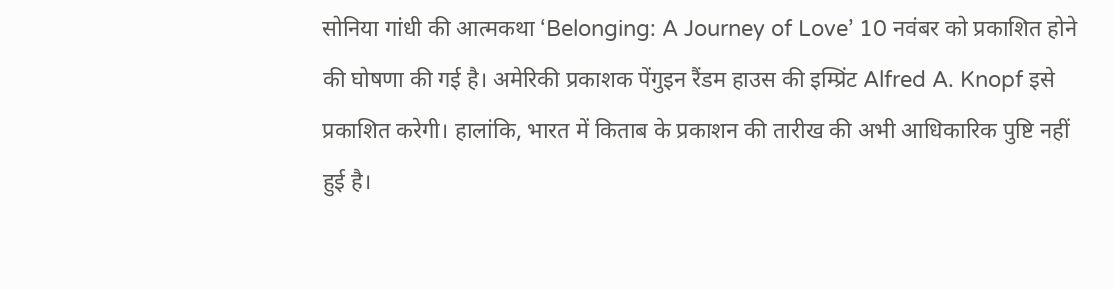सोनिया गांधी की आत्मकथा ‘Belonging: A Journey of Love’ 10 नवंबर को प्रकाशित होने की घोषणा की गई है। अमेरिकी प्रकाशक पेंगुइन रैंडम हाउस की इम्प्रिंट Alfred A. Knopf इसे प्रकाशित करेगी। हालांकि, भारत में किताब के प्रकाशन की तारीख की अभी आधिकारिक पुष्टि नहीं हुई है।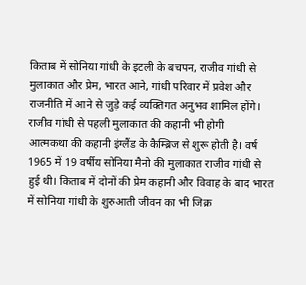किताब में सोनिया गांधी के इटली के बचपन, राजीव गांधी से मुलाकात और प्रेम, भारत आने, गांधी परिवार में प्रवेश और राजनीति में आने से जुड़े कई व्यक्तिगत अनुभव शामिल होंगे।
राजीव गांधी से पहली मुलाकात की कहानी भी होगी
आत्मकथा की कहानी इंग्लैंड के कैम्ब्रिज से शुरू होती है। वर्ष 1965 में 19 वर्षीय सोनिया मैनो की मुलाकात राजीव गांधी से हुई थी। किताब में दोनों की प्रेम कहानी और विवाह के बाद भारत में सोनिया गांधी के शुरुआती जीवन का भी जिक्र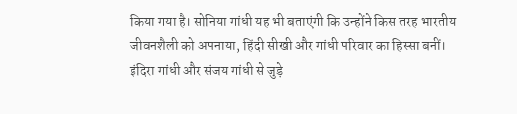किया गया है। सोनिया गांधी यह भी बताएंगी कि उन्होंने किस तरह भारतीय जीवनशैली को अपनाया, हिंदी सीखी और गांधी परिवार का हिस्सा बनीं।
इंदिरा गांधी और संजय गांधी से जुड़े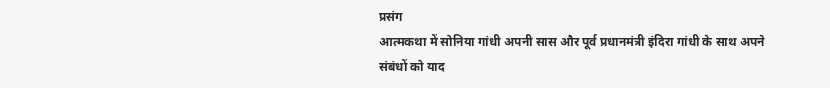प्रसंग
आत्मकथा में सोनिया गांधी अपनी सास और पूर्व प्रधानमंत्री इंदिरा गांधी के साथ अपने संबंधों को याद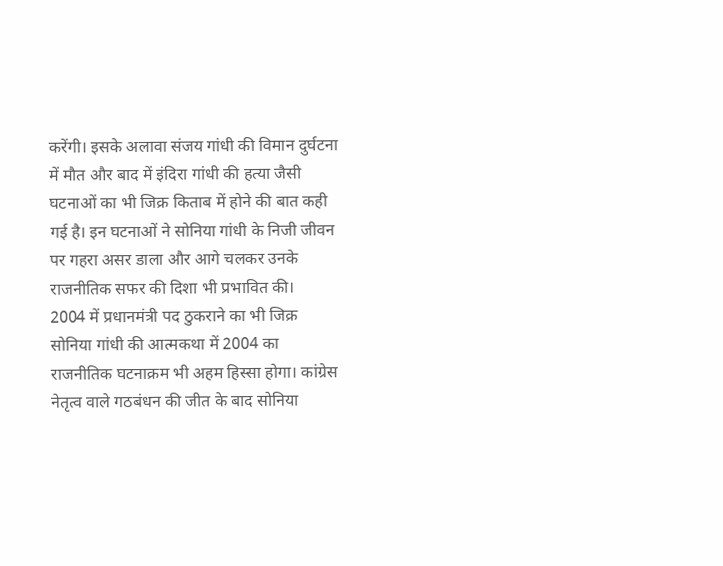करेंगी। इसके अलावा संजय गांधी की विमान दुर्घटना में मौत और बाद में इंदिरा गांधी की हत्या जैसी घटनाओं का भी जिक्र किताब में होने की बात कही गई है। इन घटनाओं ने सोनिया गांधी के निजी जीवन पर गहरा असर डाला और आगे चलकर उनके राजनीतिक सफर की दिशा भी प्रभावित की।
2004 में प्रधानमंत्री पद ठुकराने का भी जिक्र
सोनिया गांधी की आत्मकथा में 2004 का राजनीतिक घटनाक्रम भी अहम हिस्सा होगा। कांग्रेस नेतृत्व वाले गठबंधन की जीत के बाद सोनिया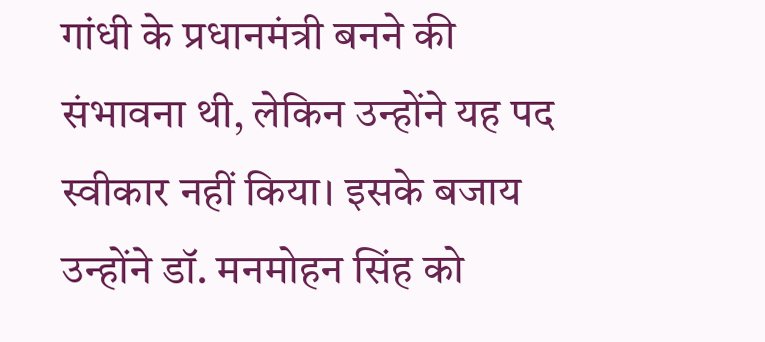गांधी के प्रधानमंत्री बनने की संभावना थी, लेकिन उन्होंने यह पद स्वीकार नहीं किया। इसके बजाय उन्होंने डॉ. मनमोहन सिंह को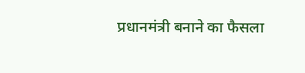प्रधानमंत्री बनाने का फैसला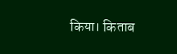किया। किताब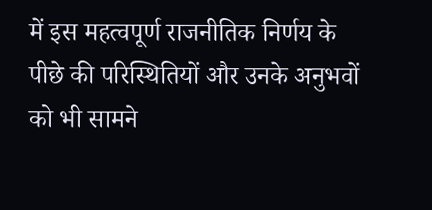में इस महत्वपूर्ण राजनीतिक निर्णय के पीछे की परिस्थितियों और उनके अनुभवों को भी सामने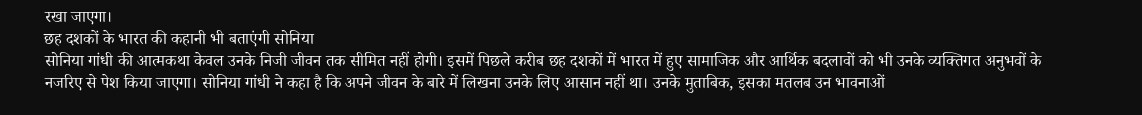रखा जाएगा।
छह दशकों के भारत की कहानी भी बताएंगी सोनिया
सोनिया गांधी की आत्मकथा केवल उनके निजी जीवन तक सीमित नहीं होगी। इसमें पिछले करीब छह दशकों में भारत में हुए सामाजिक और आर्थिक बदलावों को भी उनके व्यक्तिगत अनुभवों के नजरिए से पेश किया जाएगा। सोनिया गांधी ने कहा है कि अपने जीवन के बारे में लिखना उनके लिए आसान नहीं था। उनके मुताबिक, इसका मतलब उन भावनाओं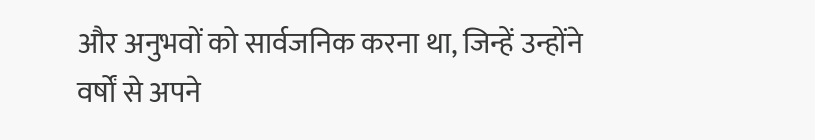और अनुभवों को सार्वजनिक करना था, जिन्हें उन्होंने वर्षों से अपने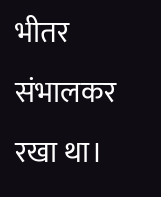भीतर संभालकर रखा था।